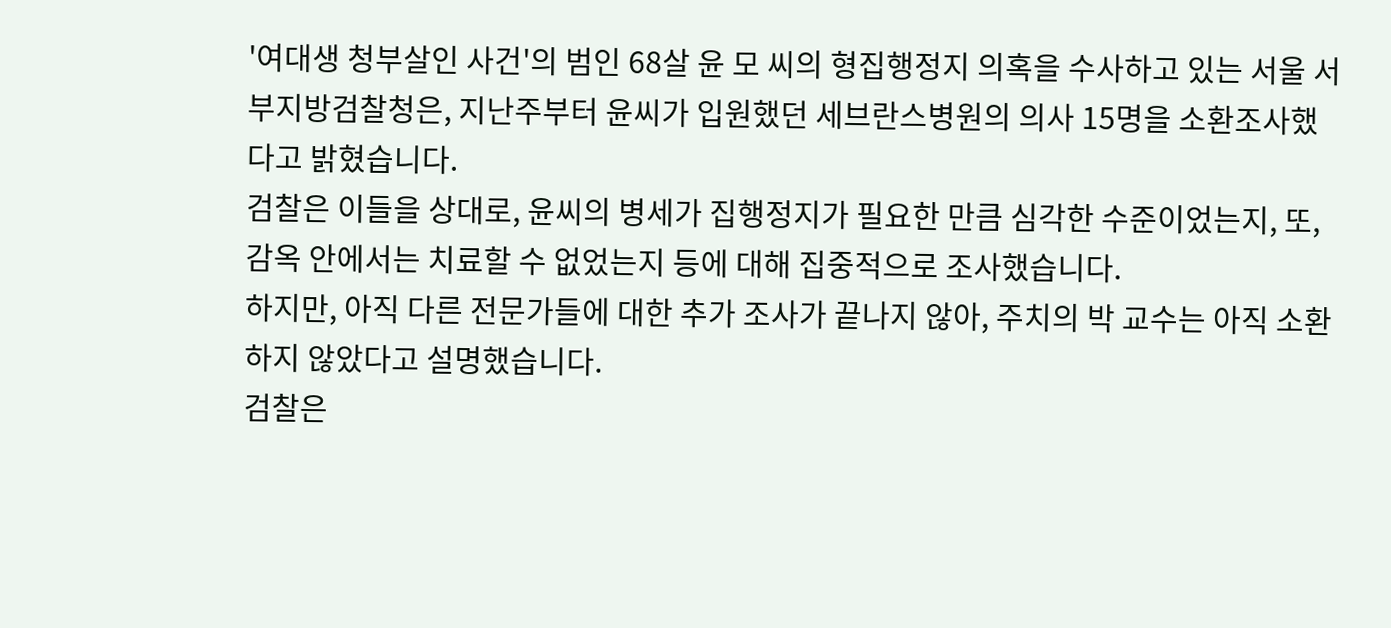'여대생 청부살인 사건'의 범인 68살 윤 모 씨의 형집행정지 의혹을 수사하고 있는 서울 서부지방검찰청은, 지난주부터 윤씨가 입원했던 세브란스병원의 의사 15명을 소환조사했다고 밝혔습니다.
검찰은 이들을 상대로, 윤씨의 병세가 집행정지가 필요한 만큼 심각한 수준이었는지, 또, 감옥 안에서는 치료할 수 없었는지 등에 대해 집중적으로 조사했습니다.
하지만, 아직 다른 전문가들에 대한 추가 조사가 끝나지 않아, 주치의 박 교수는 아직 소환하지 않았다고 설명했습니다.
검찰은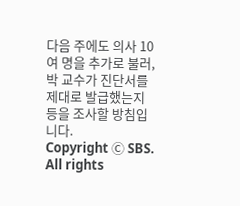다음 주에도 의사 10여 명을 추가로 불러, 박 교수가 진단서를 제대로 발급했는지 등을 조사할 방침입니다.
Copyright Ⓒ SBS. All rights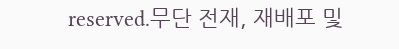reserved.무단 전재, 재배포 및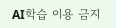AI학습 이용 금지